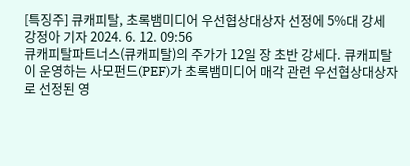[특징주] 큐캐피탈, 초록뱀미디어 우선협상대상자 선정에 5%대 강세
강정아 기자 2024. 6. 12. 09:56
큐캐피탈파트너스(큐캐피탈)의 주가가 12일 장 초반 강세다. 큐캐피탈이 운영하는 사모펀드(PEF)가 초록뱀미디어 매각 관련 우선협상대상자로 선정된 영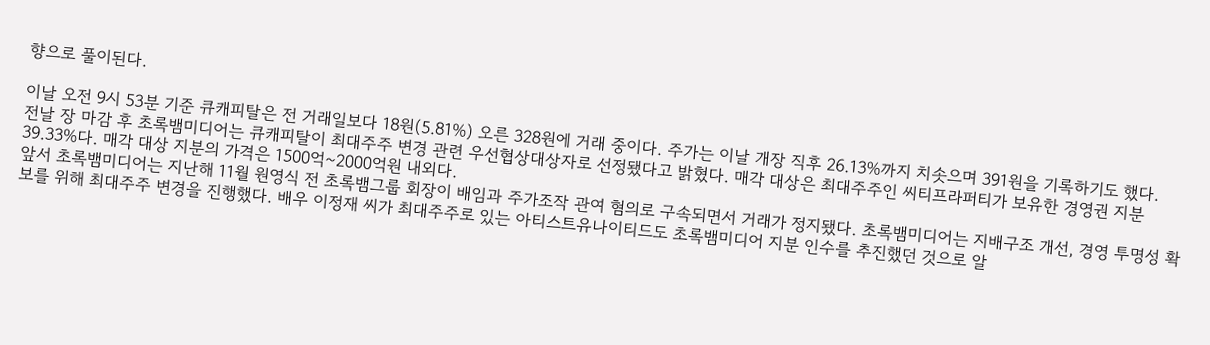향으로 풀이된다.

이날 오전 9시 53분 기준 큐캐피탈은 전 거래일보다 18원(5.81%) 오른 328원에 거래 중이다. 주가는 이날 개장 직후 26.13%까지 치솟으며 391원을 기록하기도 했다.
전날 장 마감 후 초록뱀미디어는 큐캐피탈이 최대주주 변경 관련 우선협상대상자로 선정됐다고 밝혔다. 매각 대상은 최대주주인 씨티프라퍼티가 보유한 경영권 지분 39.33%다. 매각 대상 지분의 가격은 1500억~2000억원 내외다.
앞서 초록뱀미디어는 지난해 11월 원영식 전 초록뱀그룹 회장이 배임과 주가조작 관여 혐의로 구속되면서 거래가 정지됐다. 초록뱀미디어는 지배구조 개선, 경영 투명성 확보를 위해 최대주주 변경을 진행했다. 배우 이정재 씨가 최대주주로 있는 아티스트유나이티드도 초록뱀미디어 지분 인수를 추진했던 것으로 알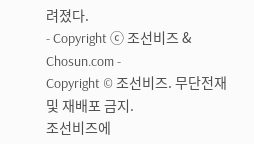려졌다.
- Copyright ⓒ 조선비즈 & Chosun.com -
Copyright © 조선비즈. 무단전재 및 재배포 금지.
조선비즈에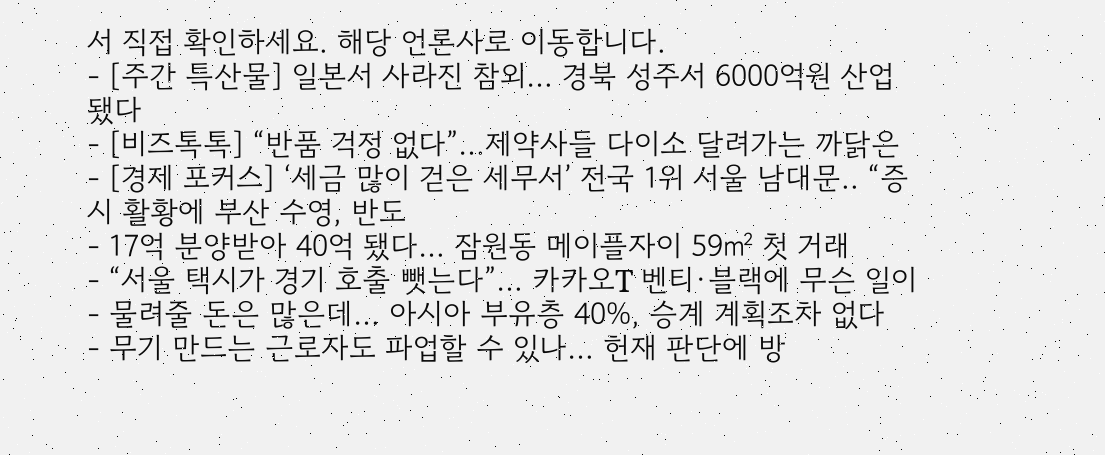서 직접 확인하세요. 해당 언론사로 이동합니다.
- [주간 특산물] 일본서 사라진 참외… 경북 성주서 6000억원 산업 됐다
- [비즈톡톡] “반품 걱정 없다”…제약사들 다이소 달려가는 까닭은
- [경제 포커스] ‘세금 많이 걷은 세무서’ 전국 1위 서울 남대문.. “증시 활황에 부산 수영, 반도
- 17억 분양받아 40억 됐다… 잠원동 메이플자이 59㎡ 첫 거래
- “서울 택시가 경기 호출 뺏는다”… 카카오T 벤티·블랙에 무슨 일이
- 물려줄 돈은 많은데… 아시아 부유층 40%, 승계 계획조차 없다
- 무기 만드는 근로자도 파업할 수 있나… 헌재 판단에 방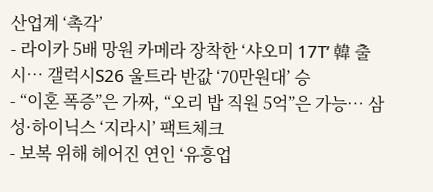산업계 ‘촉각’
- 라이카 5배 망원 카메라 장착한 ‘샤오미 17T’ 韓 출시… 갤럭시S26 울트라 반값 ‘70만원대’ 승
- “이혼 폭증”은 가짜, “오리 밥 직원 5억”은 가능… 삼성·하이닉스 ‘지라시’ 팩트체크
- 보복 위해 헤어진 연인 ‘유흥업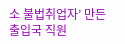소 불법취업자’ 만든 출입국 직원